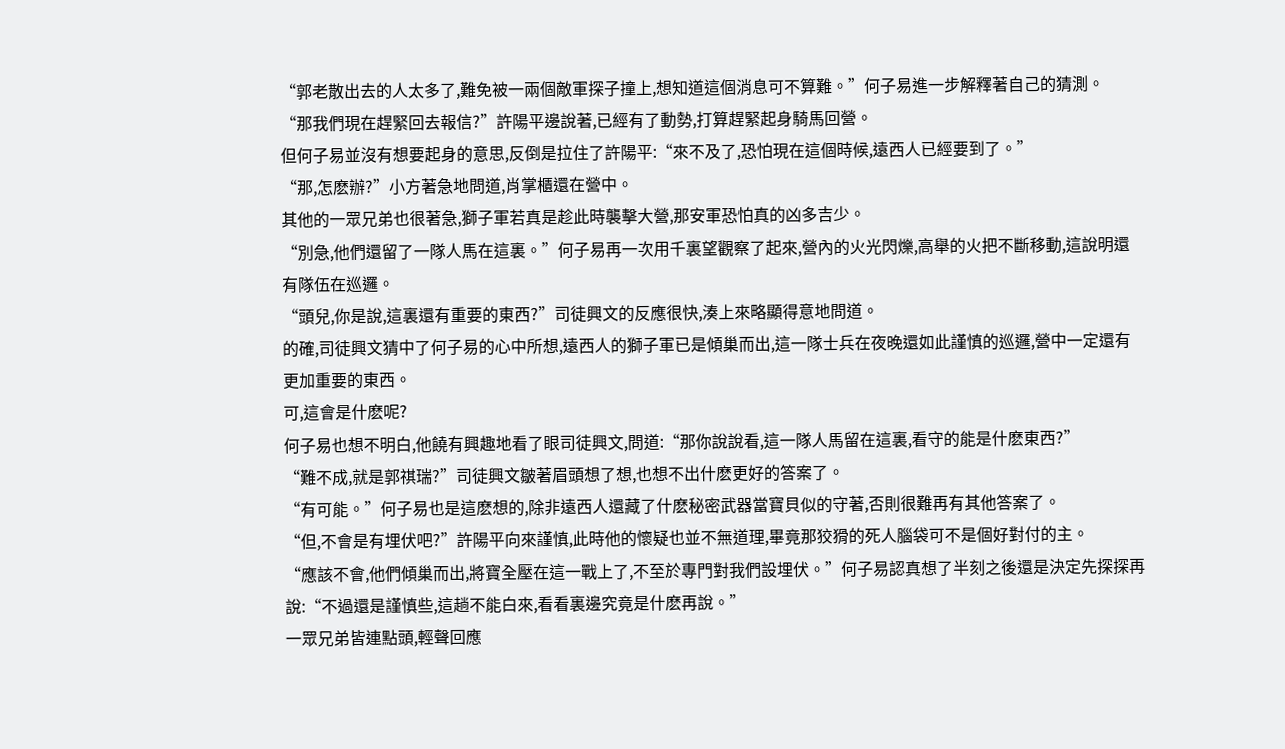“郭老散出去的人太多了,難免被一兩個敵軍探子撞上,想知道這個消息可不算難。”何子易進一步解釋著自己的猜測。
“那我們現在趕緊回去報信?”許陽平邊說著,已經有了動勢,打算趕緊起身騎馬回營。
但何子易並沒有想要起身的意思,反倒是拉住了許陽平:“來不及了,恐怕現在這個時候,遠西人已經要到了。”
“那,怎麽辦?”小方著急地問道,肖掌櫃還在營中。
其他的一眾兄弟也很著急,獅子軍若真是趁此時襲擊大營,那安軍恐怕真的凶多吉少。
“別急,他們還留了一隊人馬在這裏。”何子易再一次用千裏望觀察了起來,營內的火光閃爍,高舉的火把不斷移動,這說明還有隊伍在巡邏。
“頭兒,你是說,這裏還有重要的東西?”司徒興文的反應很快,湊上來略顯得意地問道。
的確,司徒興文猜中了何子易的心中所想,遠西人的獅子軍已是傾巢而出,這一隊士兵在夜晚還如此謹慎的巡邏,營中一定還有更加重要的東西。
可,這會是什麽呢?
何子易也想不明白,他饒有興趣地看了眼司徒興文,問道:“那你說說看,這一隊人馬留在這裏,看守的能是什麽東西?”
“難不成,就是郭祺瑞?”司徒興文皺著眉頭想了想,也想不出什麽更好的答案了。
“有可能。”何子易也是這麽想的,除非遠西人還藏了什麽秘密武器當寶貝似的守著,否則很難再有其他答案了。
“但,不會是有埋伏吧?”許陽平向來謹慎,此時他的懷疑也並不無道理,畢竟那狡猾的死人腦袋可不是個好對付的主。
“應該不會,他們傾巢而出,將寶全壓在這一戰上了,不至於專門對我們設埋伏。”何子易認真想了半刻之後還是決定先探探再說:“不過還是謹慎些,這趟不能白來,看看裏邊究竟是什麽再說。”
一眾兄弟皆連點頭,輕聲回應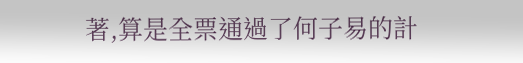著,算是全票通過了何子易的計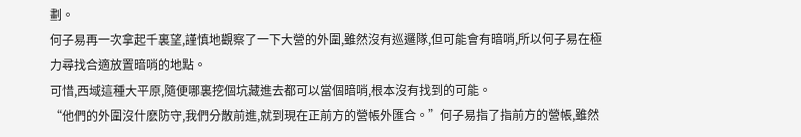劃。
何子易再一次拿起千裏望,謹慎地觀察了一下大營的外圍,雖然沒有巡邏隊,但可能會有暗哨,所以何子易在極力尋找合適放置暗哨的地點。
可惜,西域這種大平原,隨便哪裏挖個坑藏進去都可以當個暗哨,根本沒有找到的可能。
“他們的外圍沒什麽防守,我們分散前進,就到現在正前方的營帳外匯合。”何子易指了指前方的營帳,雖然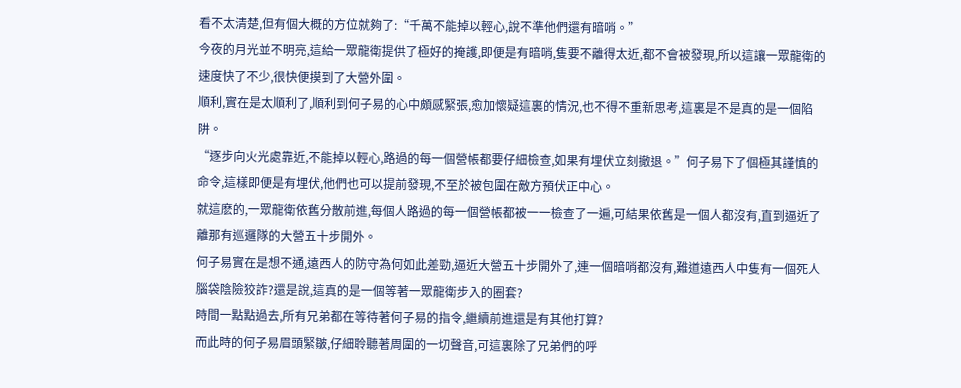看不太清楚,但有個大概的方位就夠了:“千萬不能掉以輕心,說不準他們還有暗哨。”
今夜的月光並不明亮,這給一眾龍衛提供了極好的掩護,即便是有暗哨,隻要不離得太近,都不會被發現,所以這讓一眾龍衛的速度快了不少,很快便摸到了大營外圍。
順利,實在是太順利了,順利到何子易的心中頗感緊張,愈加懷疑這裏的情況,也不得不重新思考,這裏是不是真的是一個陷阱。
“逐步向火光處靠近,不能掉以輕心,路過的每一個營帳都要仔細檢查,如果有埋伏立刻撤退。”何子易下了個極其謹慎的命令,這樣即便是有埋伏,他們也可以提前發現,不至於被包圍在敵方預伏正中心。
就這麽的,一眾龍衛依舊分散前進,每個人路過的每一個營帳都被一一檢查了一遍,可結果依舊是一個人都沒有,直到逼近了離那有巡邏隊的大營五十步開外。
何子易實在是想不通,遠西人的防守為何如此差勁,逼近大營五十步開外了,連一個暗哨都沒有,難道遠西人中隻有一個死人腦袋陰險狡詐?還是說,這真的是一個等著一眾龍衛步入的圈套?
時間一點點過去,所有兄弟都在等待著何子易的指令,繼續前進還是有其他打算?
而此時的何子易眉頭緊皺,仔細聆聽著周圍的一切聲音,可這裏除了兄弟們的呼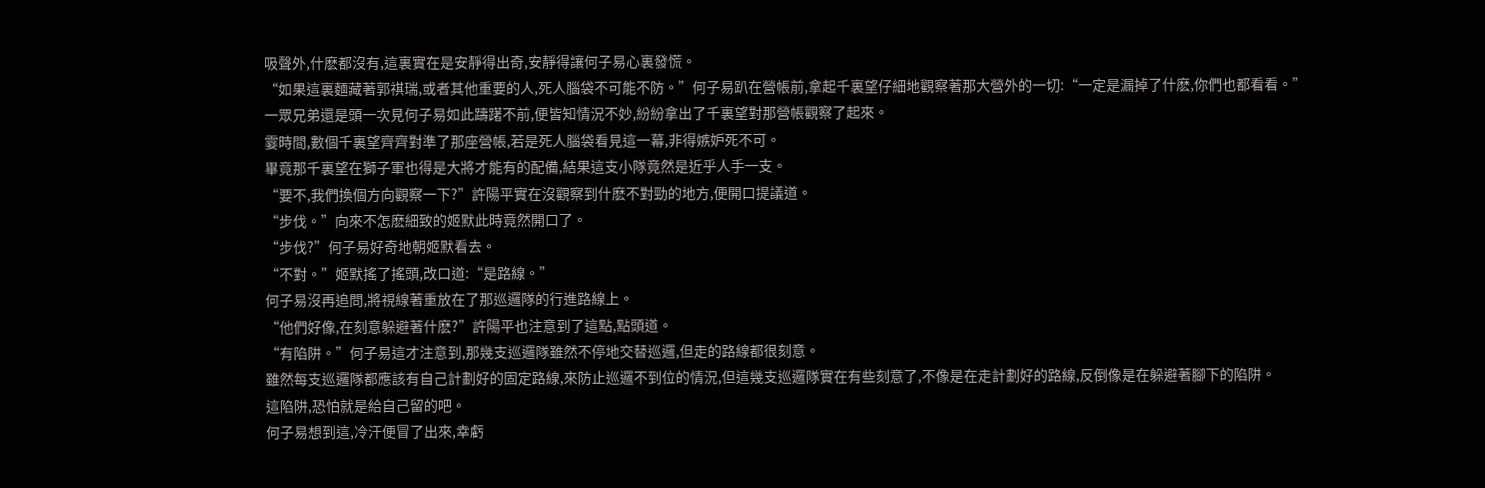吸聲外,什麽都沒有,這裏實在是安靜得出奇,安靜得讓何子易心裏發慌。
“如果這裏麵藏著郭祺瑞,或者其他重要的人,死人腦袋不可能不防。”何子易趴在營帳前,拿起千裏望仔細地觀察著那大營外的一切:“一定是漏掉了什麽,你們也都看看。”
一眾兄弟還是頭一次見何子易如此躊躇不前,便皆知情況不妙,紛紛拿出了千裏望對那營帳觀察了起來。
霎時間,數個千裏望齊齊對準了那座營帳,若是死人腦袋看見這一幕,非得嫉妒死不可。
畢竟那千裏望在獅子軍也得是大將才能有的配備,結果這支小隊竟然是近乎人手一支。
“要不,我們換個方向觀察一下?”許陽平實在沒觀察到什麽不對勁的地方,便開口提議道。
“步伐。”向來不怎麽細致的姬默此時竟然開口了。
“步伐?”何子易好奇地朝姬默看去。
“不對。”姬默搖了搖頭,改口道:“是路線。”
何子易沒再追問,將視線著重放在了那巡邏隊的行進路線上。
“他們好像,在刻意躲避著什麽?”許陽平也注意到了這點,點頭道。
“有陷阱。”何子易這才注意到,那幾支巡邏隊雖然不停地交替巡邏,但走的路線都很刻意。
雖然每支巡邏隊都應該有自己計劃好的固定路線,來防止巡邏不到位的情況,但這幾支巡邏隊實在有些刻意了,不像是在走計劃好的路線,反倒像是在躲避著腳下的陷阱。
這陷阱,恐怕就是給自己留的吧。
何子易想到這,冷汗便冒了出來,幸虧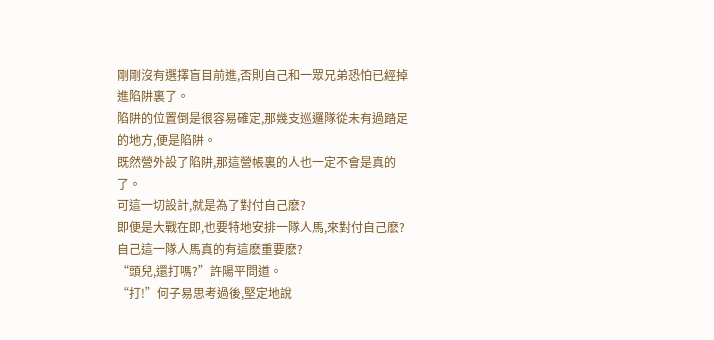剛剛沒有選擇盲目前進,否則自己和一眾兄弟恐怕已經掉進陷阱裏了。
陷阱的位置倒是很容易確定,那幾支巡邏隊從未有過踏足的地方,便是陷阱。
既然營外設了陷阱,那這營帳裏的人也一定不會是真的了。
可這一切設計,就是為了對付自己麽?
即便是大戰在即,也要特地安排一隊人馬,來對付自己麽?
自己這一隊人馬真的有這麽重要麽?
“頭兒,還打嗎?”許陽平問道。
“打!”何子易思考過後,堅定地說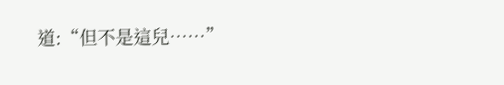道:“但不是這兒……”